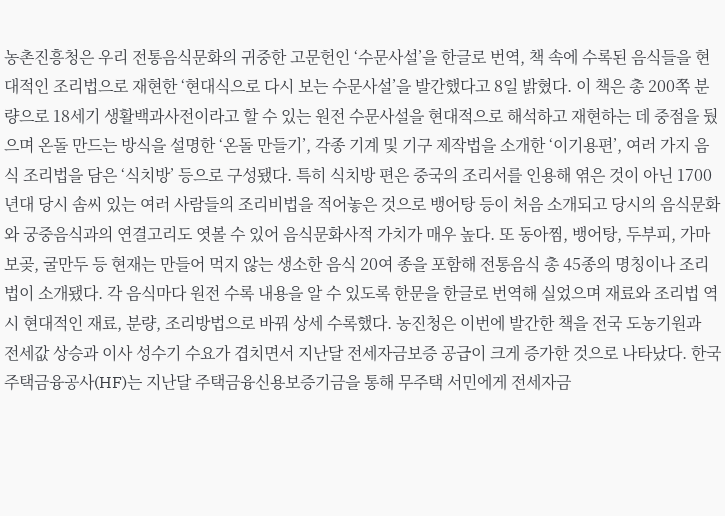농촌진흥청은 우리 전통음식문화의 귀중한 고문헌인 ‘수문사설’을 한글로 번역, 책 속에 수록된 음식들을 현대적인 조리법으로 재현한 ‘현대식으로 다시 보는 수문사설’을 발간했다고 8일 밝혔다. 이 책은 총 200쪽 분량으로 18세기 생활백과사전이라고 할 수 있는 원전 수문사설을 현대적으로 해석하고 재현하는 데 중점을 뒀으며 온돌 만드는 방식을 설명한 ‘온돌 만들기’, 각종 기계 및 기구 제작법을 소개한 ‘이기용편’, 여러 가지 음식 조리법을 담은 ‘식치방’ 등으로 구성됐다. 특히 식치방 편은 중국의 조리서를 인용해 엮은 것이 아닌 1700년대 당시 솜씨 있는 여러 사람들의 조리비법을 적어놓은 것으로 뱅어탕 등이 처음 소개되고 당시의 음식문화와 궁중음식과의 연결고리도 엿볼 수 있어 음식문화사적 가치가 매우 높다. 또 동아찜, 뱅어탕, 두부피, 가마보곶, 굴만두 등 현재는 만들어 먹지 않는 생소한 음식 20여 종을 포함해 전통음식 총 45종의 명칭이나 조리법이 소개됐다. 각 음식마다 원전 수록 내용을 알 수 있도록 한문을 한글로 번역해 실었으며 재료와 조리법 역시 현대적인 재료, 분량, 조리방법으로 바꿔 상세 수록했다. 농진청은 이번에 발간한 책을 전국 도농기원과
전세값 상승과 이사 성수기 수요가 겹치면서 지난달 전세자금보증 공급이 크게 증가한 것으로 나타났다. 한국주택금융공사(HF)는 지난달 주택금융신용보증기금을 통해 무주택 서민에게 전세자금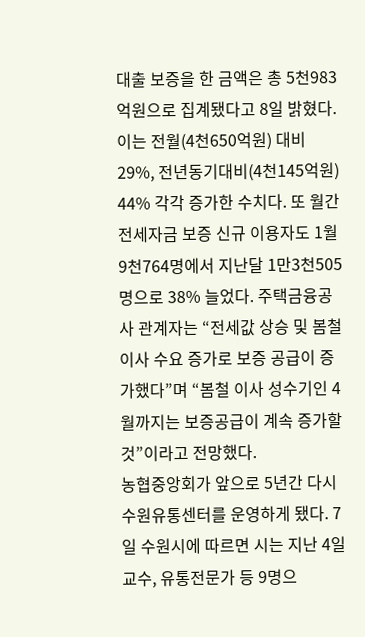대출 보증을 한 금액은 총 5천983억원으로 집계됐다고 8일 밝혔다. 이는 전월(4천650억원) 대비 29%, 전년동기대비(4천145억원) 44% 각각 증가한 수치다. 또 월간 전세자금 보증 신규 이용자도 1월 9천764명에서 지난달 1만3천505명으로 38% 늘었다. 주택금융공사 관계자는 “전세값 상승 및 봄철 이사 수요 증가로 보증 공급이 증가했다”며 “봄철 이사 성수기인 4월까지는 보증공급이 계속 증가할 것”이라고 전망했다.
농협중앙회가 앞으로 5년간 다시 수원유통센터를 운영하게 됐다. 7일 수원시에 따르면 시는 지난 4일 교수, 유통전문가 등 9명으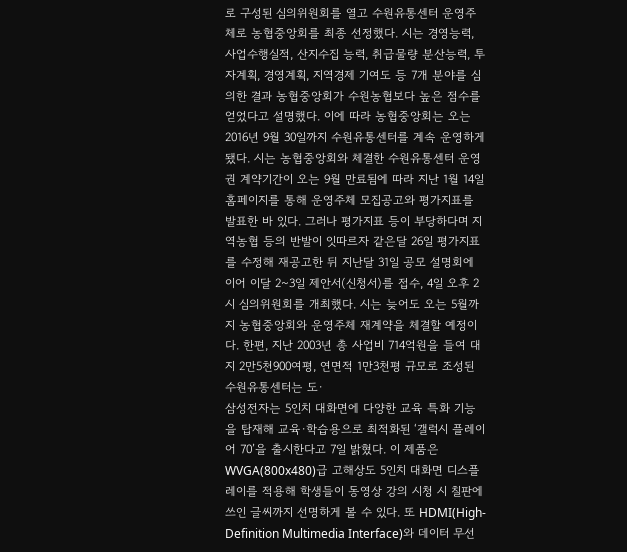로 구성된 심의위원회를 열고 수원유통센터 운영주체로 농협중앙회를 최종 선정했다. 시는 경영능력, 사업수행실적, 산지수집 능력, 취급물량 분산능력, 투자계획, 경영계획, 지역경제 기여도 등 7개 분야를 심의한 결과 농협중앙회가 수원농협보다 높은 점수를 얻었다고 설명했다. 이에 따라 농협중앙회는 오는 2016년 9월 30일까지 수원유통센터를 계속 운영하게 됐다. 시는 농협중앙회와 체결한 수원유통센터 운영권 계약기간이 오는 9월 만료됨에 따라 지난 1월 14일 홈페이지를 통해 운영주체 모집공고와 평가지표를 발표한 바 있다. 그러나 평가지표 등이 부당하다며 지역농협 등의 반발이 잇따르자 같은달 26일 평가지표를 수정해 재공고한 뒤 지난달 31일 공모 설명회에 이어 이달 2~3일 제안서(신청서)를 접수, 4일 오후 2시 심의위원회를 개최했다. 시는 늦어도 오는 5월까지 농협중앙회와 운영주체 재계약을 체결할 예정이다. 한편, 지난 2003년 총 사업비 714억원을 들여 대지 2만5천900여평, 연면적 1만3천평 규모로 조성된 수원유통센터는 도·
삼성전자는 5인치 대화면에 다양한 교육 특화 기능을 탑재해 교육·학습용으로 최적화된 ‘갤럭시 플레이어 70’을 출시한다고 7일 밝혔다. 이 제품은 WVGA(800x480)급 고해상도 5인치 대화면 디스플레이를 적용해 학생들이 동영상 강의 시청 시 칠판에 쓰인 글씨까지 선명하게 볼 수 있다. 또 HDMI(High-Definition Multimedia Interface)와 데이터 무선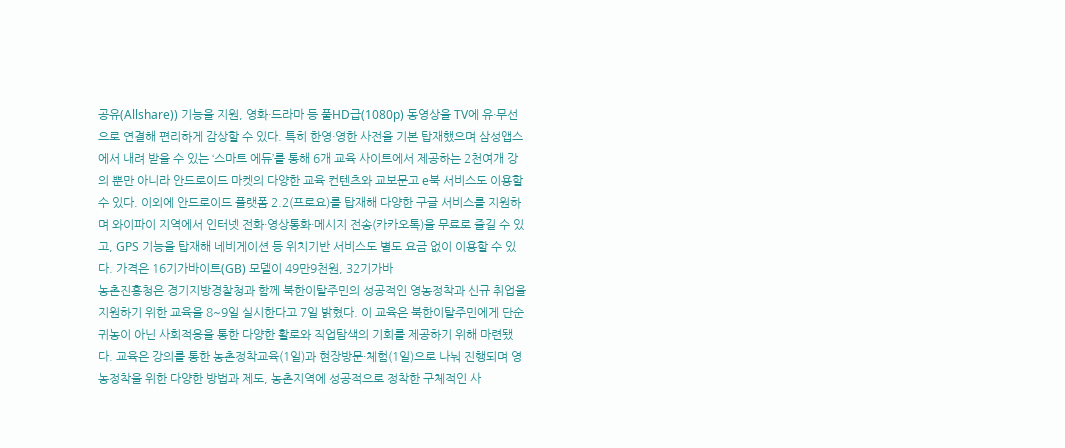공유(Allshare)) 기능을 지원, 영화·드라마 등 풀HD급(1080p) 동영상을 TV에 유·무선으로 연결해 편리하게 감상할 수 있다. 특히 한영·영한 사전을 기본 탑재했으며 삼성앱스에서 내려 받을 수 있는 ‘스마트 에듀’를 통해 6개 교육 사이트에서 제공하는 2천여개 강의 뿐만 아니라 안드로이드 마켓의 다양한 교육 컨텐츠와 교보문고 e북 서비스도 이용할 수 있다. 이외에 안드로이드 플랫폼 2.2(프로요)를 탑재해 다양한 구글 서비스를 지원하며 와이파이 지역에서 인터넷 전화·영상통화·메시지 전송(카카오톡)을 무료로 즐길 수 있고, GPS 기능을 탑재해 네비게이션 등 위치기반 서비스도 별도 요금 없이 이용할 수 있다. 가격은 16기가바이트(GB) 모델이 49만9천원, 32기가바
농촌진흥청은 경기지방경찰청과 함께 북한이탈주민의 성공적인 영농정착과 신규 취업을 지원하기 위한 교육을 8~9일 실시한다고 7일 밝혔다. 이 교육은 북한이탈주민에게 단순 귀농이 아닌 사회적응을 통한 다양한 활로와 직업탐색의 기회를 제공하기 위해 마련됐다. 교육은 강의를 통한 농촌정착교육(1일)과 현장방문·체험(1일)으로 나눠 진행되며 영농정착을 위한 다양한 방법과 제도, 농촌지역에 성공적으로 정착한 구체적인 사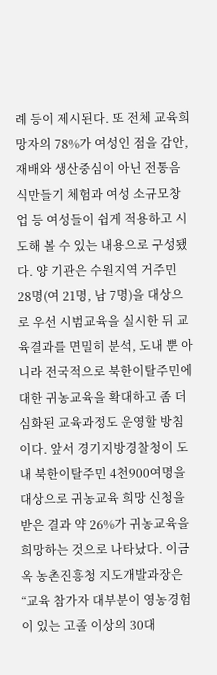례 등이 제시된다. 또 전체 교육희망자의 78%가 여성인 점을 감안, 재배와 생산중심이 아닌 전통음식만들기 체험과 여성 소규모창업 등 여성들이 쉽게 적용하고 시도해 볼 수 있는 내용으로 구성됐다. 양 기관은 수원지역 거주민 28명(여 21명, 남 7명)을 대상으로 우선 시범교육을 실시한 뒤 교육결과를 면밀히 분석, 도내 뿐 아니라 전국적으로 북한이탈주민에 대한 귀농교육을 확대하고 좀 더 심화된 교육과정도 운영할 방침이다. 앞서 경기지방경찰청이 도내 북한이탈주민 4천900여명을 대상으로 귀농교육 희망 신청을 받은 결과 약 26%가 귀농교육을 희망하는 것으로 나타났다. 이금옥 농촌진흥청 지도개발과장은 “교육 참가자 대부분이 영농경험이 있는 고졸 이상의 30대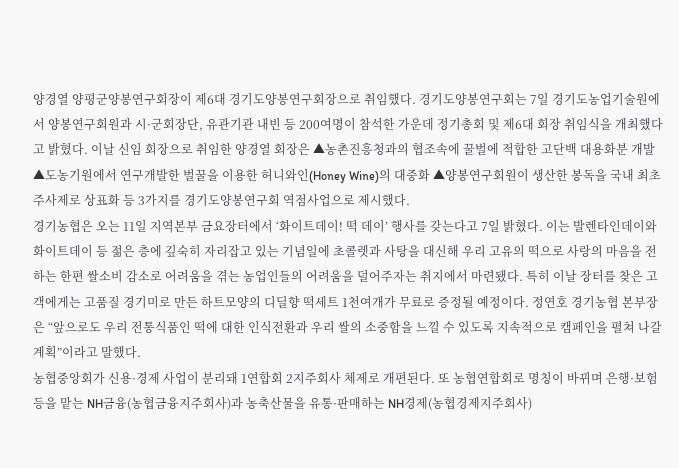양경열 양평군양봉연구회장이 제6대 경기도양봉연구회장으로 취임했다. 경기도양봉연구회는 7일 경기도농업기술원에서 양봉연구회원과 시·군회장단, 유관기관 내빈 등 200여명이 참석한 가운데 정기총회 및 제6대 회장 취임식을 개최했다고 밝혔다. 이날 신임 회장으로 취임한 양경열 회장은 ▲농촌진흥청과의 협조속에 꿀벌에 적합한 고단백 대용화분 개발 ▲도농기원에서 연구개발한 벌꿀을 이용한 허니와인(Honey Wine)의 대중화 ▲양봉연구회원이 생산한 봉독을 국내 최초 주사제로 상표화 등 3가지를 경기도양봉연구회 역점사업으로 제시했다.
경기농협은 오는 11일 지역본부 금요장터에서 ‘화이트데이! 떡 데이’ 행사를 갖는다고 7일 밝혔다. 이는 발렌타인데이와 화이트데이 등 젊은 층에 깊숙히 자리잡고 있는 기념일에 초콜렛과 사탕을 대신해 우리 고유의 떡으로 사랑의 마음을 전하는 한편 쌀소비 감소로 어려움을 겪는 농업인들의 어려움을 덜어주자는 취지에서 마련됐다. 특히 이날 장터를 찾은 고객에게는 고품질 경기미로 만든 하트모양의 디딜향 떡세트 1천여개가 무료로 증정될 예정이다. 정연호 경기농협 본부장은 “앞으로도 우리 전통식품인 떡에 대한 인식전환과 우리 쌀의 소중함을 느낄 수 있도록 지속적으로 캠페인을 펼쳐 나갈 계획”이라고 말했다.
농협중앙회가 신용·경제 사업이 분리돼 1연합회 2지주회사 체제로 개편된다. 또 농협연합회로 명칭이 바뀌며 은행·보험 등을 맡는 NH금융(농협금융지주회사)과 농축산물을 유통·판매하는 NH경제(농협경제지주회사)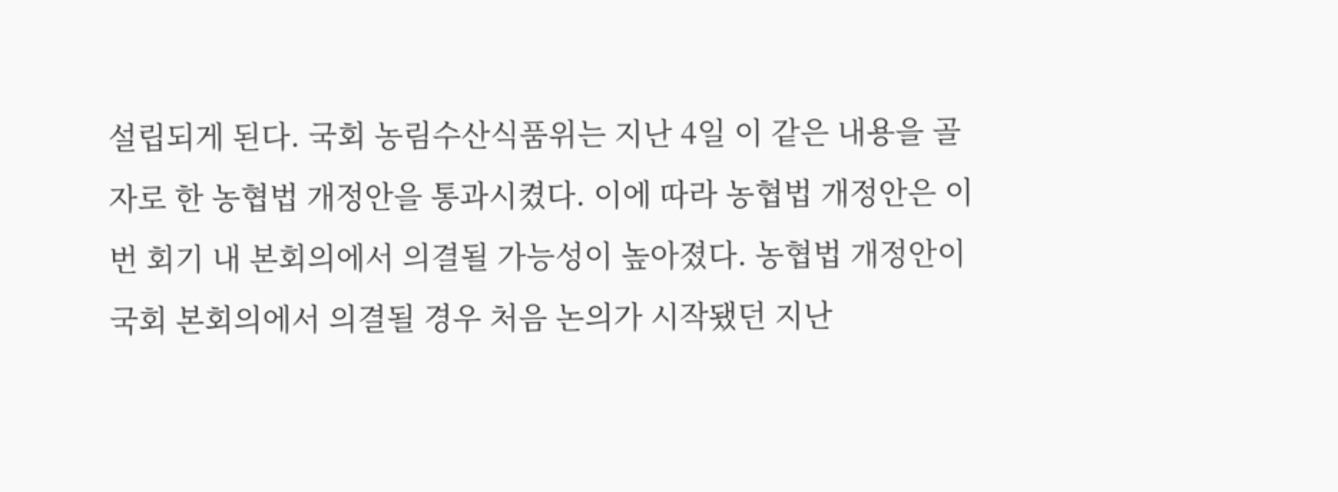설립되게 된다. 국회 농림수산식품위는 지난 4일 이 같은 내용을 골자로 한 농협법 개정안을 통과시켰다. 이에 따라 농협법 개정안은 이번 회기 내 본회의에서 의결될 가능성이 높아졌다. 농협법 개정안이 국회 본회의에서 의결될 경우 처음 논의가 시작됐던 지난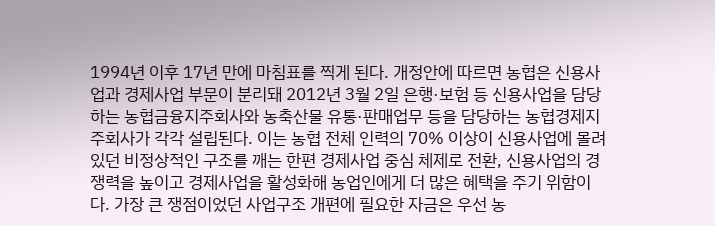1994년 이후 17년 만에 마침표를 찍게 된다. 개정안에 따르면 농협은 신용사업과 경제사업 부문이 분리돼 2012년 3월 2일 은행·보험 등 신용사업을 담당하는 농협금융지주회사와 농축산물 유통·판매업무 등을 담당하는 농협경제지주회사가 각각 설립된다. 이는 농협 전체 인력의 70% 이상이 신용사업에 몰려있던 비정상적인 구조를 깨는 한편 경제사업 중심 체제로 전환, 신용사업의 경쟁력을 높이고 경제사업을 활성화해 농업인에게 더 많은 혜택을 주기 위함이다. 가장 큰 쟁점이었던 사업구조 개편에 필요한 자금은 우선 농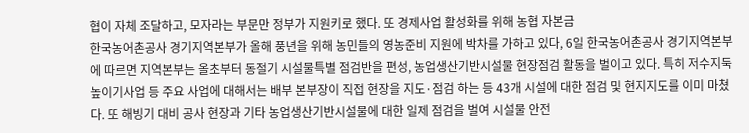협이 자체 조달하고, 모자라는 부문만 정부가 지원키로 했다. 또 경제사업 활성화를 위해 농협 자본금
한국농어촌공사 경기지역본부가 올해 풍년을 위해 농민들의 영농준비 지원에 박차를 가하고 있다, 6일 한국농어촌공사 경기지역본부에 따르면 지역본부는 올초부터 동절기 시설물특별 점검반을 편성, 농업생산기반시설물 현장점검 활동을 벌이고 있다. 특히 저수지둑높이기사업 등 주요 사업에 대해서는 배부 본부장이 직접 현장을 지도·점검 하는 등 43개 시설에 대한 점검 및 현지지도를 이미 마쳤다. 또 해빙기 대비 공사 현장과 기타 농업생산기반시설물에 대한 일제 점검을 벌여 시설물 안전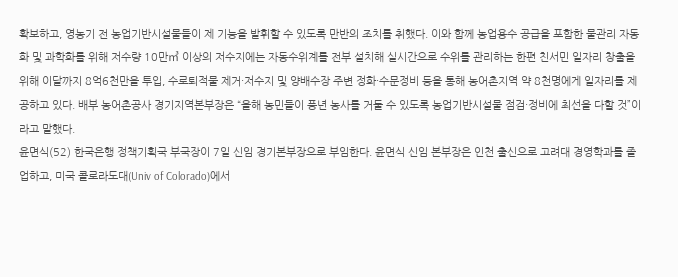확보하고, 영농기 전 농업기반시설물들이 제 기능을 발휘할 수 있도록 만반의 조치를 취했다. 이와 함께 농업용수 공급을 포함한 물관리 자동화 및 과학화를 위해 저수량 10만㎥ 이상의 저수지에는 자동수위계를 전부 설치해 실시간으로 수위를 관리하는 한편 친서민 일자리 창출을 위해 이달까지 8억6천만을 투입, 수로퇴적물 제거·저수지 및 양배수장 주변 정화·수문정비 등을 통해 농어촌지역 약 8천명에게 일자리를 제공하고 있다. 배부 농어촌공사 경기지역본부장은 “올해 농민들이 풍년 농사를 거둘 수 있도록 농업기반시설물 점검·정비에 최선을 다할 것”이라고 말했다.
윤면식(52) 한국은행 정책기획국 부국장이 7일 신임 경기본부장으로 부임한다. 윤면식 신임 본부장은 인천 출신으로 고려대 경영학과를 졸업하고, 미국 콜로라도대(Univ of Colorado)에서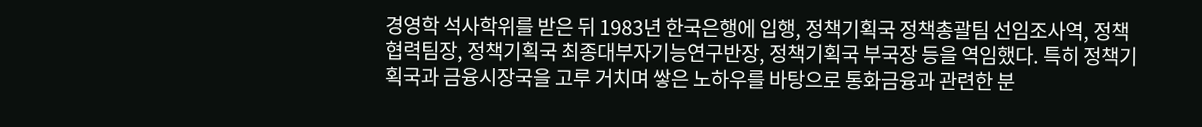경영학 석사학위를 받은 뒤 1983년 한국은행에 입행, 정책기획국 정책총괄팀 선임조사역, 정책협력팀장, 정책기획국 최종대부자기능연구반장, 정책기획국 부국장 등을 역임했다. 특히 정책기획국과 금융시장국을 고루 거치며 쌓은 노하우를 바탕으로 통화금융과 관련한 분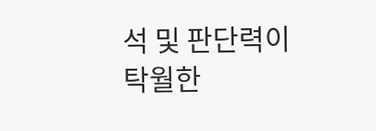석 및 판단력이 탁월한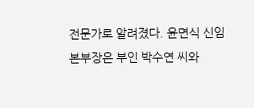전문가로 알려졌다. 윤면식 신임 본부장은 부인 박수연 씨와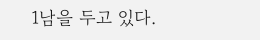1남을 두고 있다.